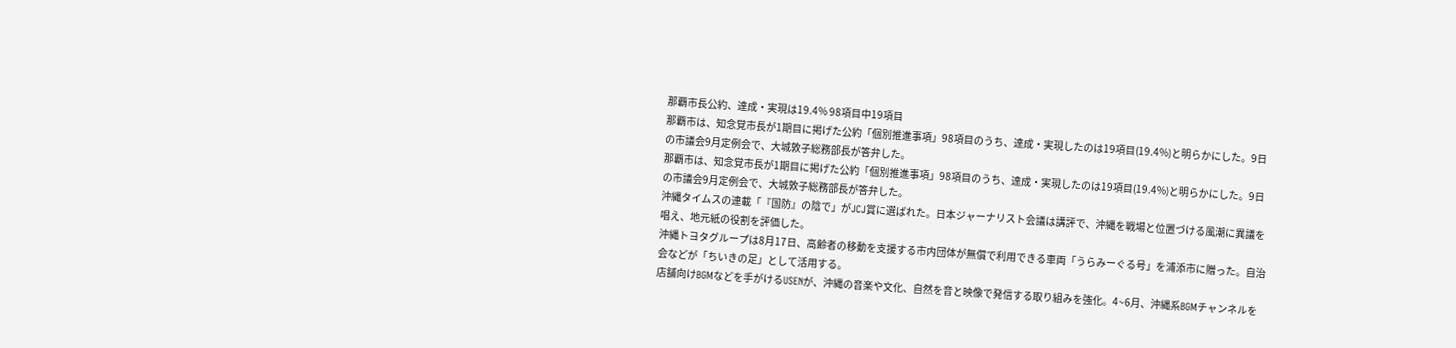那覇市長公約、達成・実現は19.4% 98項目中19項目
那覇市は、知念覚市長が1期目に掲げた公約「個別推進事項」98項目のうち、達成・実現したのは19項目(19.4%)と明らかにした。9日の市議会9月定例会で、大城敦子総務部長が答弁した。
那覇市は、知念覚市長が1期目に掲げた公約「個別推進事項」98項目のうち、達成・実現したのは19項目(19.4%)と明らかにした。9日の市議会9月定例会で、大城敦子総務部長が答弁した。
沖縄タイムスの連載「『国防』の陰で」がJCJ賞に選ばれた。日本ジャーナリスト会議は講評で、沖縄を戦場と位置づける風潮に異議を唱え、地元紙の役割を評価した。
沖縄トヨタグループは8月17日、高齢者の移動を支援する市内団体が無償で利用できる車両「うらみーぐる号」を浦添市に贈った。自治会などが「ちいきの足」として活用する。
店舗向けBGMなどを手がけるUSENが、沖縄の音楽や文化、自然を音と映像で発信する取り組みを強化。4~6月、沖縄系BGMチャンネルを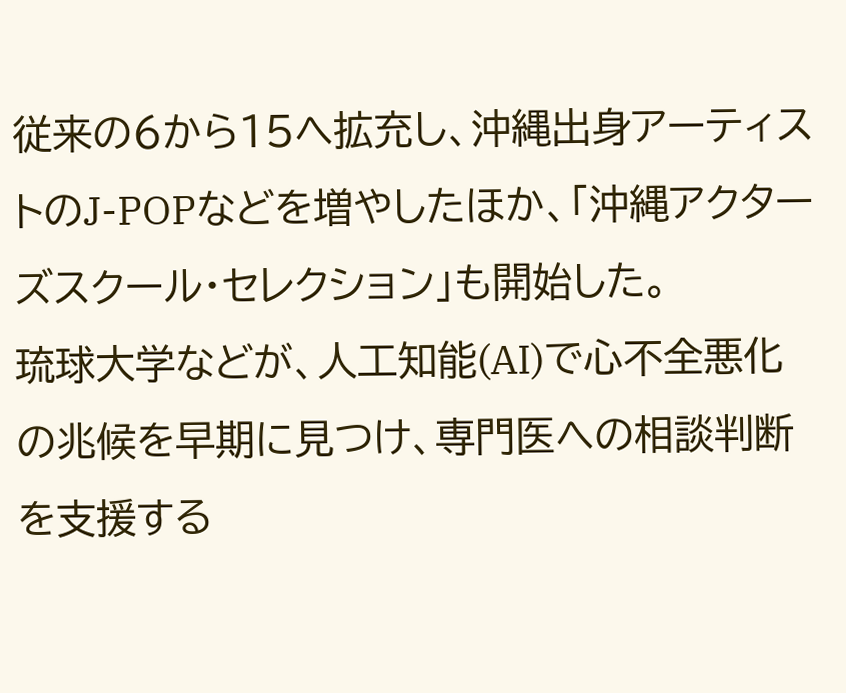従来の6から15へ拡充し、沖縄出身アーティストのJ-POPなどを増やしたほか、「沖縄アクターズスクール・セレクション」も開始した。
琉球大学などが、人工知能(AI)で心不全悪化の兆候を早期に見つけ、専門医への相談判断を支援する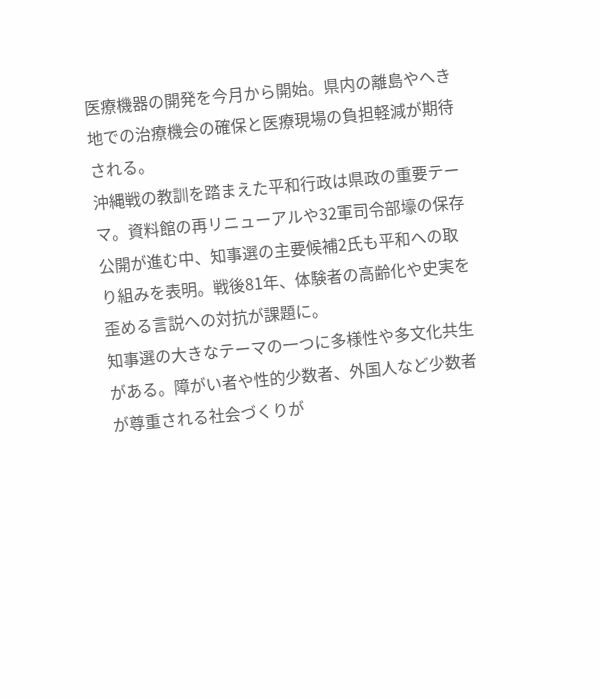医療機器の開発を今月から開始。県内の離島やへき地での治療機会の確保と医療現場の負担軽減が期待される。
沖縄戦の教訓を踏まえた平和行政は県政の重要テーマ。資料館の再リニューアルや32軍司令部壕の保存公開が進む中、知事選の主要候補2氏も平和への取り組みを表明。戦後81年、体験者の高齢化や史実を歪める言説への対抗が課題に。
知事選の大きなテーマの一つに多様性や多文化共生がある。障がい者や性的少数者、外国人など少数者が尊重される社会づくりが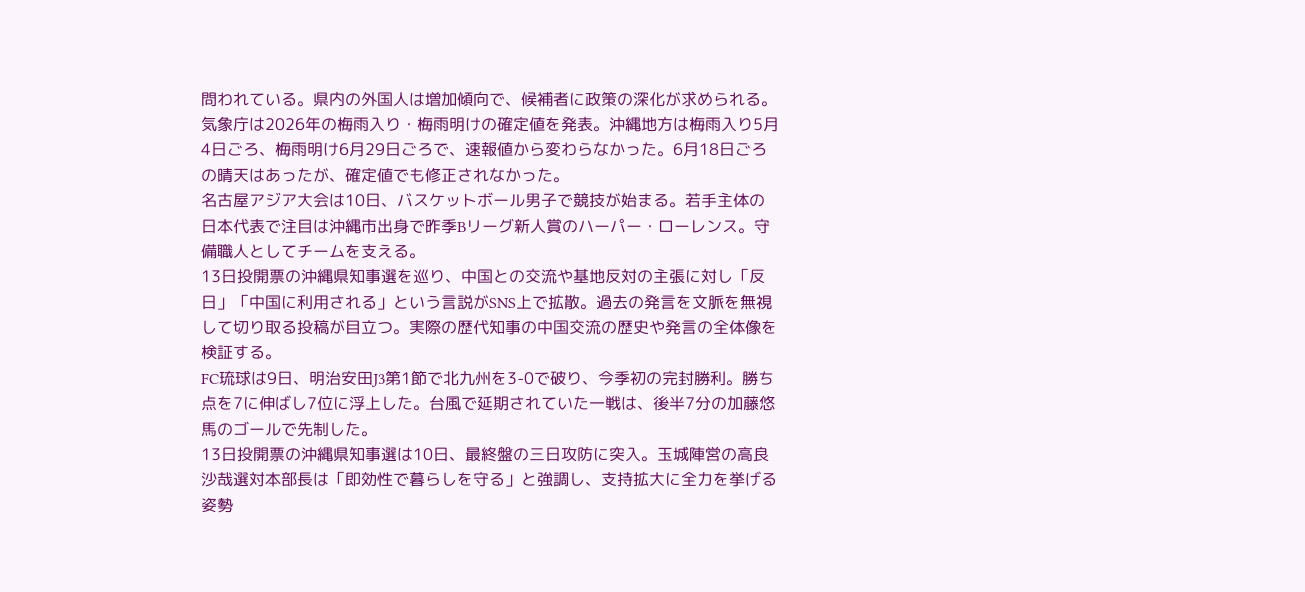問われている。県内の外国人は増加傾向で、候補者に政策の深化が求められる。
気象庁は2026年の梅雨入り・梅雨明けの確定値を発表。沖縄地方は梅雨入り5月4日ごろ、梅雨明け6月29日ごろで、速報値から変わらなかった。6月18日ごろの晴天はあったが、確定値でも修正されなかった。
名古屋アジア大会は10日、バスケットボール男子で競技が始まる。若手主体の日本代表で注目は沖縄市出身で昨季Bリーグ新人賞のハーパー・ローレンス。守備職人としてチームを支える。
13日投開票の沖縄県知事選を巡り、中国との交流や基地反対の主張に対し「反日」「中国に利用される」という言説がSNS上で拡散。過去の発言を文脈を無視して切り取る投稿が目立つ。実際の歴代知事の中国交流の歴史や発言の全体像を検証する。
FC琉球は9日、明治安田J3第1節で北九州を3-0で破り、今季初の完封勝利。勝ち点を7に伸ばし7位に浮上した。台風で延期されていた一戦は、後半7分の加藤悠馬のゴールで先制した。
13日投開票の沖縄県知事選は10日、最終盤の三日攻防に突入。玉城陣営の高良沙哉選対本部長は「即効性で暮らしを守る」と強調し、支持拡大に全力を挙げる姿勢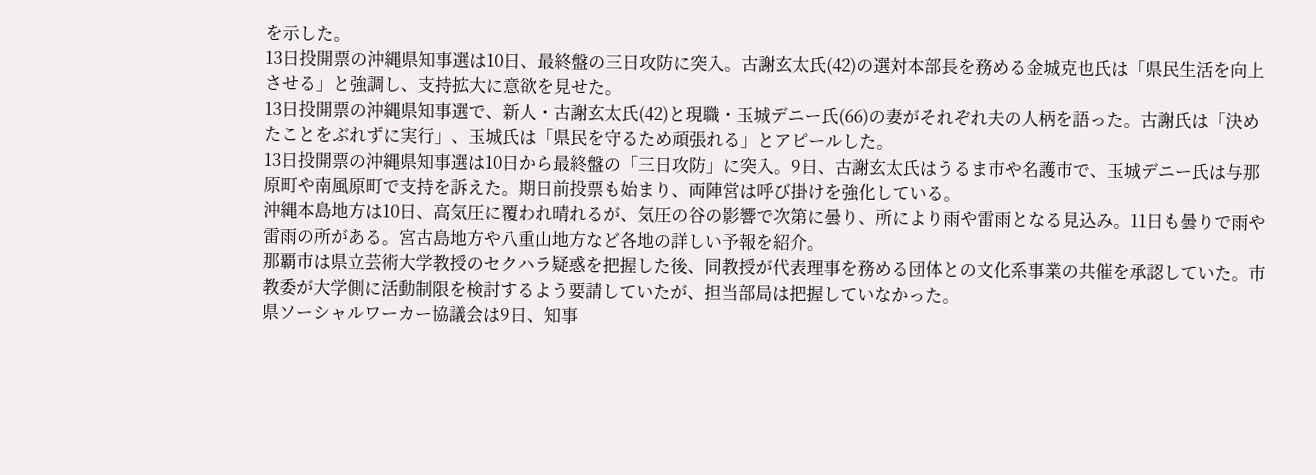を示した。
13日投開票の沖縄県知事選は10日、最終盤の三日攻防に突入。古謝玄太氏(42)の選対本部長を務める金城克也氏は「県民生活を向上させる」と強調し、支持拡大に意欲を見せた。
13日投開票の沖縄県知事選で、新人・古謝玄太氏(42)と現職・玉城デニー氏(66)の妻がそれぞれ夫の人柄を語った。古謝氏は「決めたことをぶれずに実行」、玉城氏は「県民を守るため頑張れる」とアピールした。
13日投開票の沖縄県知事選は10日から最終盤の「三日攻防」に突入。9日、古謝玄太氏はうるま市や名護市で、玉城デニー氏は与那原町や南風原町で支持を訴えた。期日前投票も始まり、両陣営は呼び掛けを強化している。
沖縄本島地方は10日、高気圧に覆われ晴れるが、気圧の谷の影響で次第に曇り、所により雨や雷雨となる見込み。11日も曇りで雨や雷雨の所がある。宮古島地方や八重山地方など各地の詳しい予報を紹介。
那覇市は県立芸術大学教授のセクハラ疑惑を把握した後、同教授が代表理事を務める団体との文化系事業の共催を承認していた。市教委が大学側に活動制限を検討するよう要請していたが、担当部局は把握していなかった。
県ソーシャルワーカー協議会は9日、知事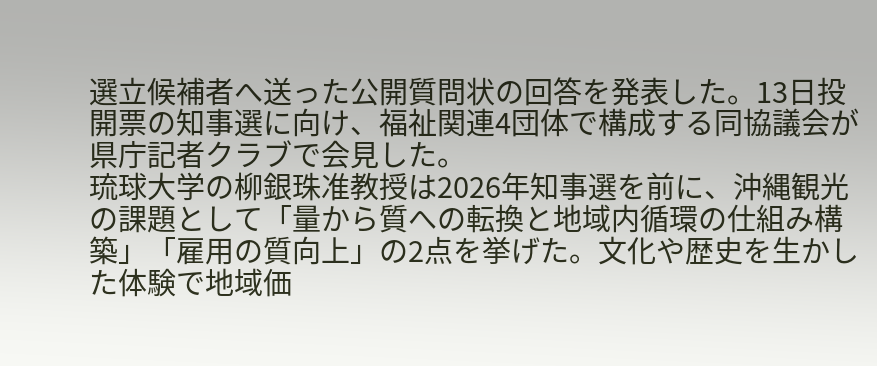選立候補者へ送った公開質問状の回答を発表した。13日投開票の知事選に向け、福祉関連4団体で構成する同協議会が県庁記者クラブで会見した。
琉球大学の柳銀珠准教授は2026年知事選を前に、沖縄観光の課題として「量から質への転換と地域内循環の仕組み構築」「雇用の質向上」の2点を挙げた。文化や歴史を生かした体験で地域価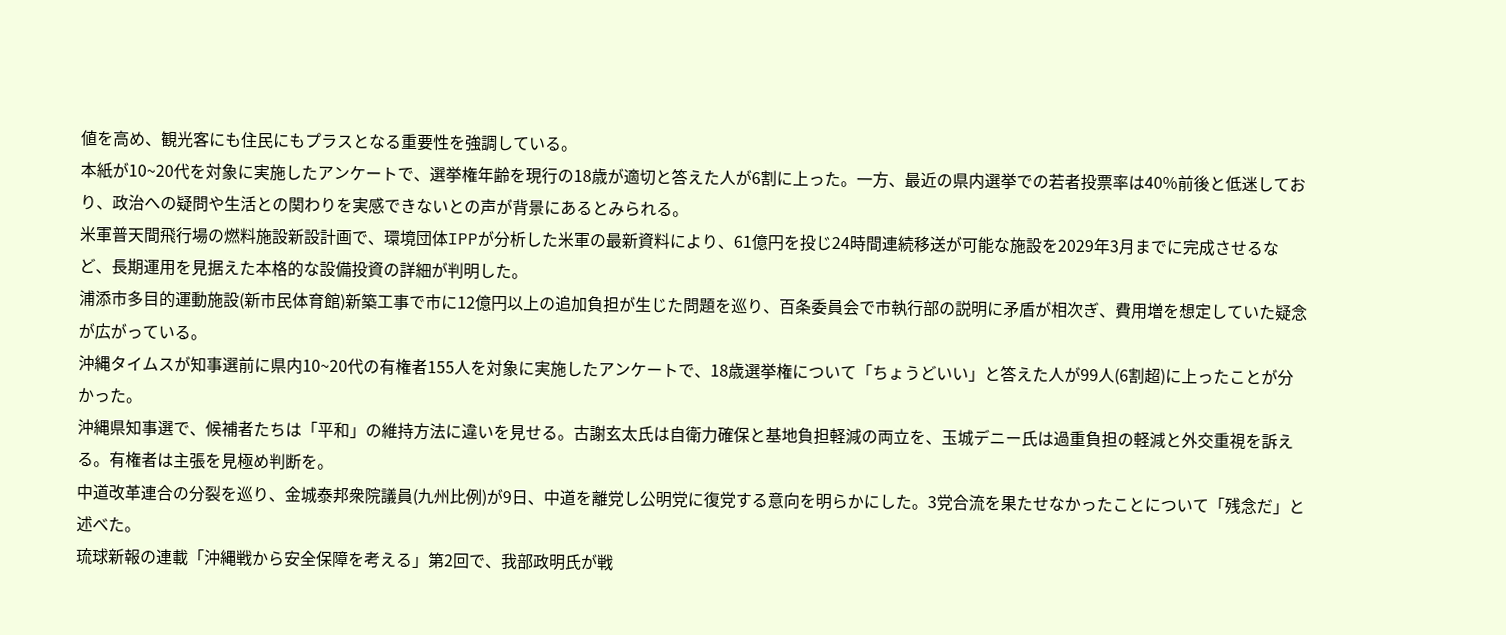値を高め、観光客にも住民にもプラスとなる重要性を強調している。
本紙が10~20代を対象に実施したアンケートで、選挙権年齢を現行の18歳が適切と答えた人が6割に上った。一方、最近の県内選挙での若者投票率は40%前後と低迷しており、政治への疑問や生活との関わりを実感できないとの声が背景にあるとみられる。
米軍普天間飛行場の燃料施設新設計画で、環境団体IPPが分析した米軍の最新資料により、61億円を投じ24時間連続移送が可能な施設を2029年3月までに完成させるなど、長期運用を見据えた本格的な設備投資の詳細が判明した。
浦添市多目的運動施設(新市民体育館)新築工事で市に12億円以上の追加負担が生じた問題を巡り、百条委員会で市執行部の説明に矛盾が相次ぎ、費用増を想定していた疑念が広がっている。
沖縄タイムスが知事選前に県内10~20代の有権者155人を対象に実施したアンケートで、18歳選挙権について「ちょうどいい」と答えた人が99人(6割超)に上ったことが分かった。
沖縄県知事選で、候補者たちは「平和」の維持方法に違いを見せる。古謝玄太氏は自衛力確保と基地負担軽減の両立を、玉城デニー氏は過重負担の軽減と外交重視を訴える。有権者は主張を見極め判断を。
中道改革連合の分裂を巡り、金城泰邦衆院議員(九州比例)が9日、中道を離党し公明党に復党する意向を明らかにした。3党合流を果たせなかったことについて「残念だ」と述べた。
琉球新報の連載「沖縄戦から安全保障を考える」第2回で、我部政明氏が戦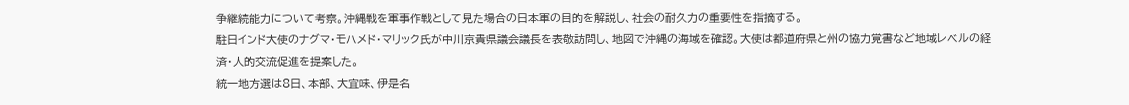争継続能力について考察。沖縄戦を軍事作戦として見た場合の日本軍の目的を解説し、社会の耐久力の重要性を指摘する。
駐日インド大使のナグマ・モハメド・マリック氏が中川京貴県議会議長を表敬訪問し、地図で沖縄の海域を確認。大使は都道府県と州の協力覚書など地域レベルの経済・人的交流促進を提案した。
統一地方選は8日、本部、大宜味、伊是名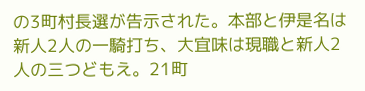の3町村長選が告示された。本部と伊是名は新人2人の一騎打ち、大宜味は現職と新人2人の三つどもえ。21町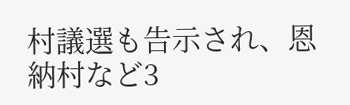村議選も告示され、恩納村など3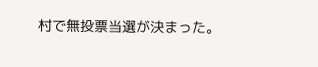村で無投票当選が決まった。